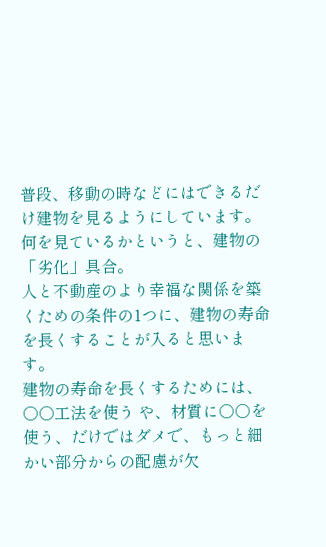普段、移動の時などにはできるだけ建物を見るようにしています。
何を見ているかというと、建物の「劣化」具合。
人と不動産のより幸福な関係を築くための条件の1つに、建物の寿命を長くすることが入ると思います。
建物の寿命を長くするためには、○○工法を使う や、材質に○○を使う、だけではダメで、もっと細かい部分からの配慮が欠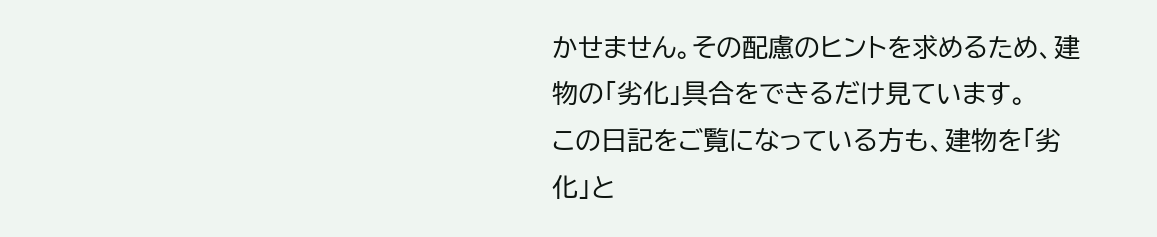かせません。その配慮のヒントを求めるため、建物の「劣化」具合をできるだけ見ています。
この日記をご覧になっている方も、建物を「劣化」と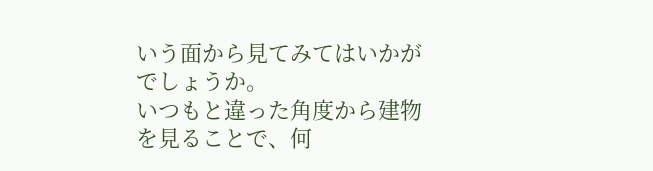いう面から見てみてはいかがでしょうか。
いつもと違った角度から建物を見ることで、何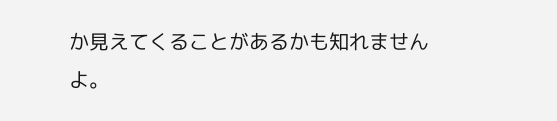か見えてくることがあるかも知れませんよ。